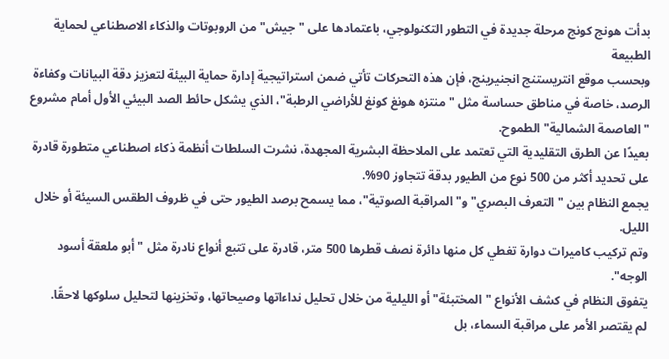بدأت هونج كونج مرحلة جديدة في التطور التكنولوجي، باعتمادها على "جيش" من الروبوتات والذكاء الاصطناعي لحماية الطبيعة
وبحسب موقع انتريستنج انجنيرينج، فإن هذه التحركات تأتي ضمن استراتيجية إدارة حماية البيئة لتعزيز دقة البيانات وكفاءة الرصد، خاصة في مناطق حساسة مثل "منتزه هونغ كونغ للأراضي الرطبة"، الذي يشكل حائط الصد البيئي الأول أمام مشروع "العاصمة الشمالية" الطموح.
بعيدًا عن الطرق التقليدية التي تعتمد على الملاحظة البشرية المجهدة، نشرت السلطات أنظمة ذكاء اصطناعي متطورة قادرة على تحديد أكثر من 500 نوع من الطيور بدقة تتجاوز 90%.
يجمع النظام بين "التعرف البصري" و"المراقبة الصوتية"، مما يسمح برصد الطيور حتى في ظروف الطقس السيئة أو خلال الليل.
وتم تركيب كاميرات دوارة تغطي كل منها دائرة نصف قطرها 500 متر، قادرة على تتبع أنواع نادرة مثل "أبو ملعقة أسود الوجه".
يتفوق النظام في كشف الأنواع "المختبئة" أو الليلية من خلال تحليل نداءاتها وصيحاتها، وتخزينها لتحليل سلوكها لاحقًا.
لم يقتصر الأمر على مراقبة السماء، بل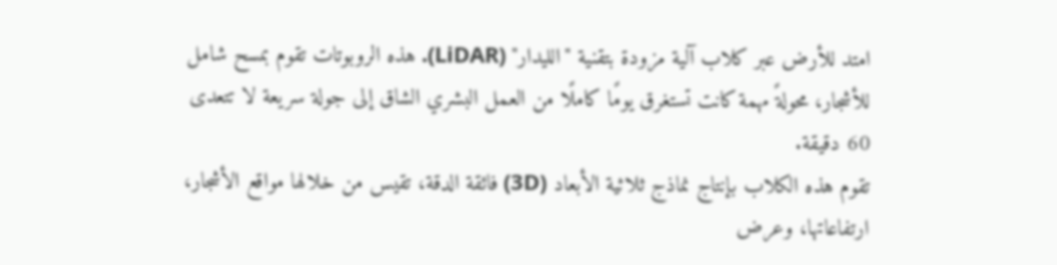امتد للأرض عبر كلاب آلية مزودة بتقنية "الليدار" (LiDAR). هذه الروبوتات تقوم بمسح شامل للأشجار، محولةً مهمة كانت تستغرق يومًا كاملًا من العمل البشري الشاق إلى جولة سريعة لا تتعدى 60 دقيقة.
تقوم هذه الكلاب بإنتاج نماذج ثلاثية الأبعاد (3D) فائقة الدقة، تقيس من خلالها مواقع الأشجار، ارتفاعاتها، وعرض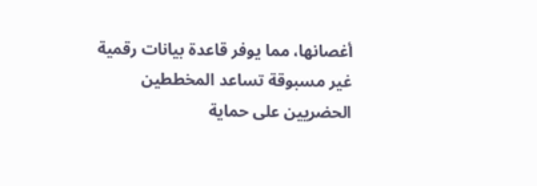أغصانها، مما يوفر قاعدة بيانات رقمية غير مسبوقة تساعد المخططين الحضريين على حماية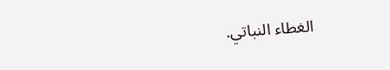الغطاء النباتي.